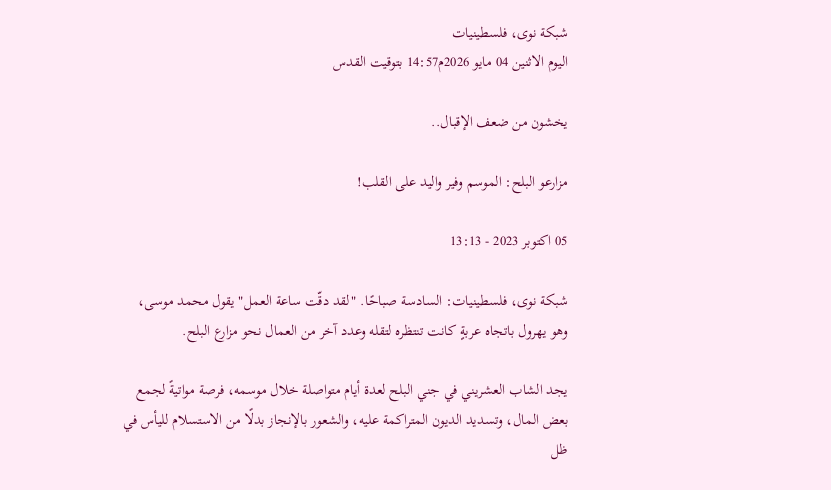شبكة نوى، فلسطينيات
اليوم الاثنين 04 مايو 2026م14:57 بتوقيت القدس

يخشون من ضعف الإقبال..

مزارعو البلح: الموسم وفير واليد على القلب!

05 اكتوبر 2023 - 13:13

شبكة نوى، فلسطينيات: السادسة صباحًا. "لقد دقّت ساعة العمل" يقول محمد موسى، وهو يهرول باتجاه عربةٍ كانت تنتظره لتقله وعدد آخر من العمال نحو مزارع البلح.

يجد الشاب العشريني في جني البلح لعدة أيام متواصلة خلال موسمه، فرصة مواتيةً لجمع بعض المال، وتسديد الديون المتراكمة عليه، والشعور بالإنجاز بدلًا من الاستسلام لليأس في ظل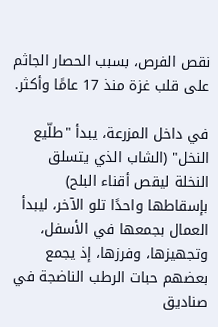نقص الفرص، بسبب الحصار الجاثم على قلب غزة منذ 17 عامًا وأكثر.

في داخل المزرعة، يبدأ "طلّيع النخل" (الشاب الذي يتسلق النخلة ليقص أقناء البلح) بإسقاطها واحدًا تلو الآخر، ليبدأ العمال بجمعها في الأسفل، وتجهيزها، وفرزها، إذ يجمع بعضهم حبات الرطب الناضجة في صناديق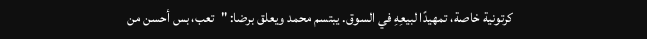كرتونية خاصة، تمهيدًا لبيعِهِ في السوق. يبتسم محمد ويعلق برضا: "تعب، بس أحسن من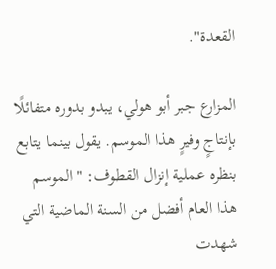القعدة".

المزارع جبر أبو هولي، يبدو بدوره متفائلًا بإنتاجٍ وفيرٍ هذا الموسم. يقول بينما يتابع بنظره عملية إنزال القطوف: "الموسم هذا العام أفضل من السنة الماضية التي شهدت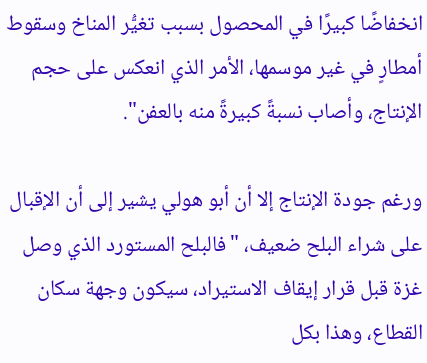انخفاضًا كبيرًا في المحصول بسبب تغيُّر المناخ وسقوط أمطارٍ في غير موسمها، الأمر الذي انعكس على حجم الإنتاج، وأصاب نسبةً كبيرةً منه بالعفن".

ورغم جودة الإنتاج إلا أن أبو هولي يشير إلى أن الإقبال على شراء البلح ضعيف، "فالبلح المستورد الذي وصل غزة قبل قرار إيقاف الاستيراد، سيكون وجهة سكان القطاع، وهذا بكل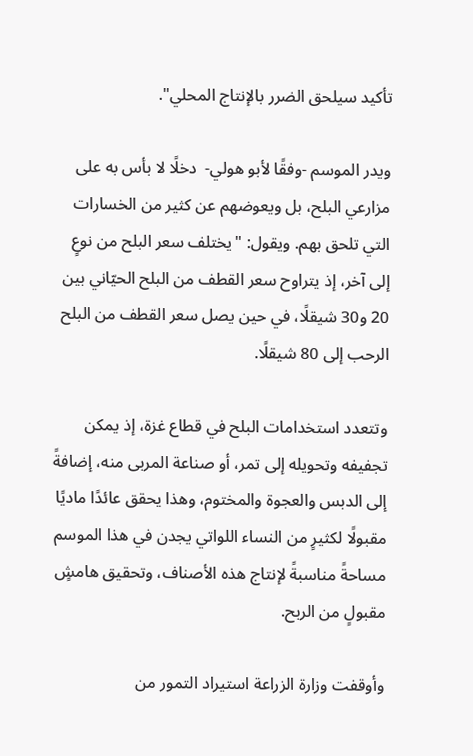تأكيد سيلحق الضرر بالإنتاج المحلي".

ويدر الموسم -وفقًا لأبو هولي-  دخلًا لا بأس به على مزارعي البلح، بل ويعوضهم عن كثير من الخسارات التي تلحق بهم. ويقول: "يختلف سعر البلح من نوعٍ إلى آخر، إذ يتراوح سعر القطف من البلح الحيّاني بين 20 و30 شيقلًا، في حين يصل سعر القطف من البلح الرحب إلى 80 شيقلًا.

وتتعدد استخدامات البلح في قطاع غزة، إذ يمكن تجفيفه وتحويله إلى تمر، أو صناعة المربى منه، إضافةً إلى الدبس والعجوة والمختوم، وهذا يحقق عائدًا ماديًا مقبولًا لكثيرٍ من النساء اللواتي يجدن في هذا الموسم مساحةً مناسبةً لإنتاج هذه الأصناف، وتحقيق هامشٍ مقبولٍ من الربح.

وأوقفت وزارة الزراعة استيراد التمور من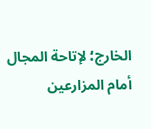الخارج؛ لإتاحة المجال أمام المزارعين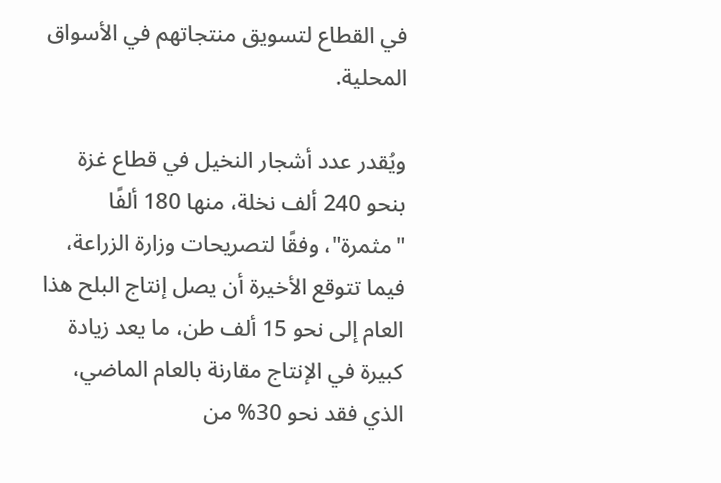في القطاع لتسويق منتجاتهم في الأسواق المحلية.

ويُقدر عدد أشجار النخيل في قطاع غزة بنحو 240 ألف نخلة، منها 180 ألفًا "مثمرة"، وفقًا لتصريحات وزارة الزراعة، فيما تتوقع الأخيرة أن يصل إنتاج البلح هذا العام إلى نحو 15 ألف طن، ما يعد زيادة كبيرة في الإنتاج مقارنة بالعام الماضي، الذي فقد نحو 30% من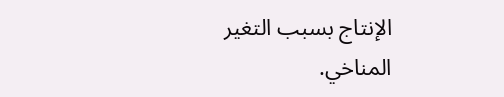الإنتاج بسبب التغير المناخي.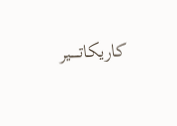كاريكاتـــــير